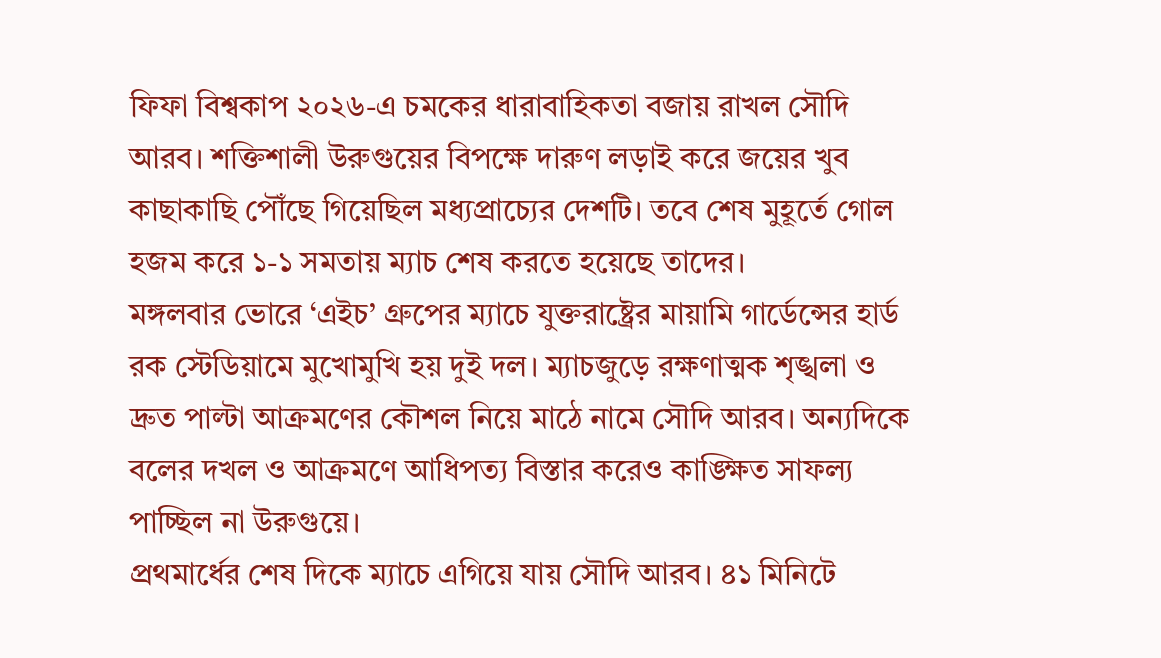ফিফা বিশ্বকাপ ২০২৬-এ চমকের ধারাবাহিকতা বজায় রাখল সৌদি আরব। শক্তিশালী উরুগুয়ের বিপক্ষে দারুণ লড়াই করে জয়ের খুব কাছাকাছি পৌঁছে গিয়েছিল মধ্যপ্রাচ্যের দেশটি। তবে শেষ মুহূর্তে গোল হজম করে ১-১ সমতায় ম্যাচ শেষ করতে হয়েছে তাদের।
মঙ্গলবার ভোরে ‘এইচ’ গ্রুপের ম্যাচে যুক্তরাষ্ট্রের মায়ামি গার্ডেন্সের হার্ড রক স্টেডিয়ামে মুখোমুখি হয় দুই দল। ম্যাচজুড়ে রক্ষণাত্মক শৃঙ্খলা ও দ্রুত পাল্টা আক্রমণের কৌশল নিয়ে মাঠে নামে সৌদি আরব। অন্যদিকে বলের দখল ও আক্রমণে আধিপত্য বিস্তার করেও কাঙ্ক্ষিত সাফল্য পাচ্ছিল না উরুগুয়ে।
প্রথমার্ধের শেষ দিকে ম্যাচে এগিয়ে যায় সৌদি আরব। ৪১ মিনিটে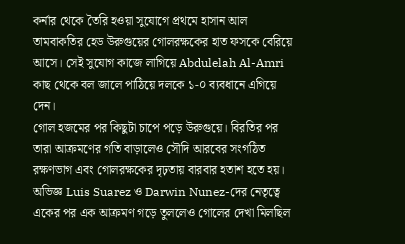কর্নার থেকে তৈরি হওয়া সুযোগে প্রথমে হাসান আল তামবাকতির হেড উরুগুয়ের গোলরক্ষকের হাত ফসকে বেরিয়ে আসে। সেই সুযোগ কাজে লাগিয়ে Abdulelah Al-Amri কাছ থেকে বল জালে পাঠিয়ে দলকে ১-০ ব্যবধানে এগিয়ে দেন।
গোল হজমের পর কিছুটা চাপে পড়ে উরুগুয়ে। বিরতির পর তারা আক্রমণের গতি বাড়ালেও সৌদি আরবের সংগঠিত রক্ষণভাগ এবং গোলরক্ষকের দৃঢ়তায় বারবার হতাশ হতে হয়। অভিজ্ঞ Luis Suarez ও Darwin Nunez-দের নেতৃত্বে একের পর এক আক্রমণ গড়ে তুললেও গোলের দেখা মিলছিল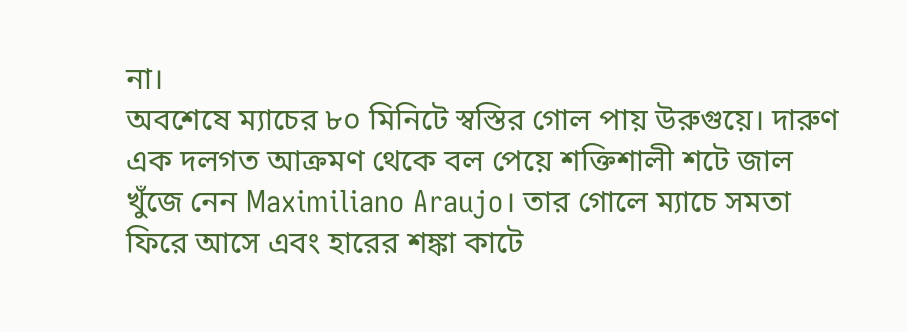না।
অবশেষে ম্যাচের ৮০ মিনিটে স্বস্তির গোল পায় উরুগুয়ে। দারুণ এক দলগত আক্রমণ থেকে বল পেয়ে শক্তিশালী শটে জাল খুঁজে নেন Maximiliano Araujo। তার গোলে ম্যাচে সমতা ফিরে আসে এবং হারের শঙ্কা কাটে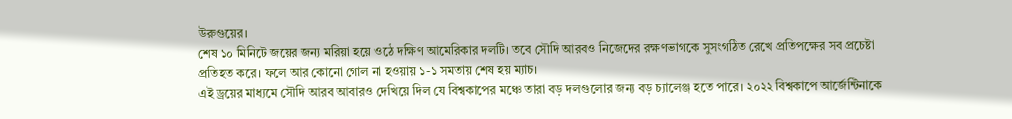উরুগুয়ের।
শেষ ১০ মিনিটে জয়ের জন্য মরিয়া হয়ে ওঠে দক্ষিণ আমেরিকার দলটি। তবে সৌদি আরবও নিজেদের রক্ষণভাগকে সুসংগঠিত রেখে প্রতিপক্ষের সব প্রচেষ্টা প্রতিহত করে। ফলে আর কোনো গোল না হওয়ায় ১-১ সমতায় শেষ হয় ম্যাচ।
এই ড্রয়ের মাধ্যমে সৌদি আরব আবারও দেখিয়ে দিল যে বিশ্বকাপের মঞ্চে তারা বড় দলগুলোর জন্য বড় চ্যালেঞ্জ হতে পারে। ২০২২ বিশ্বকাপে আর্জেন্টিনাকে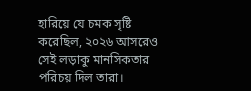হারিয়ে যে চমক সৃষ্টি করেছিল, ২০২৬ আসরেও সেই লড়াকু মানসিকতার পরিচয় দিল তারা।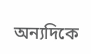অন্যদিকে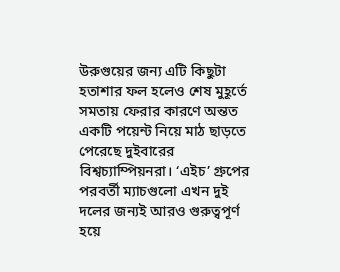উরুগুয়ের জন্য এটি কিছুটা হতাশার ফল হলেও শেষ মুহূর্তে সমতায় ফেরার কারণে অন্তত একটি পয়েন্ট নিয়ে মাঠ ছাড়তে পেরেছে দুইবারের বিশ্বচ্যাম্পিয়নরা। ‘এইচ’ গ্রুপের পরবর্তী ম্যাচগুলো এখন দুই দলের জন্যই আরও গুরুত্বপূর্ণ হয়ে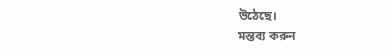উঠেছে।
মন্তব্য করুন